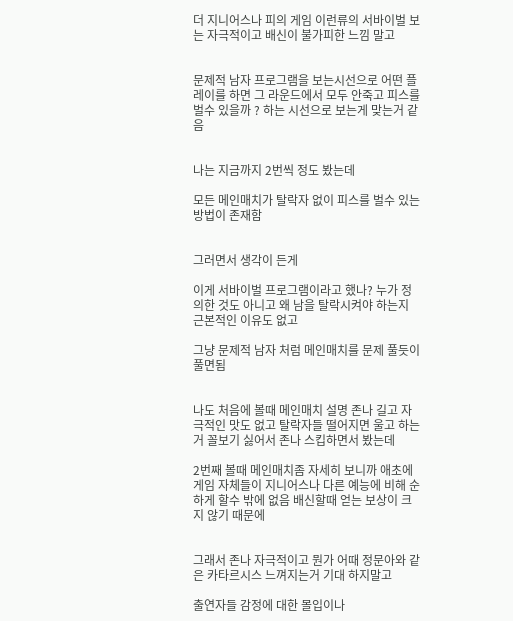더 지니어스나 피의 게임 이런류의 서바이벌 보는 자극적이고 배신이 불가피한 느낌 말고


문제적 남자 프로그램을 보는시선으로 어떤 플레이를 하면 그 라운드에서 모두 안죽고 피스를 벌수 있을까 ? 하는 시선으로 보는게 맞는거 같음


나는 지금까지 2번씩 정도 봤는데

모든 메인매치가 탈락자 없이 피스를 벌수 있는 방법이 존재함


그러면서 생각이 든게

이게 서바이벌 프로그램이라고 했나? 누가 정의한 것도 아니고 왜 남을 탈락시켜야 하는지 근본적인 이유도 없고

그냥 문제적 남자 처럼 메인매치를 문제 풀듯이 풀면됨


나도 처음에 볼때 메인매치 설명 존나 길고 자극적인 맛도 없고 탈락자들 떨어지면 울고 하는거 꼴보기 싫어서 존나 스킵하면서 봤는데

2번째 볼때 메인매치좀 자세히 보니까 애초에 게임 자체들이 지니어스나 다른 예능에 비해 순하게 할수 밖에 없음 배신할때 얻는 보상이 크지 않기 때문에


그래서 존나 자극적이고 뭔가 어때 정문아와 같은 카타르시스 느껴지는거 기대 하지말고

출연자들 감정에 대한 몰입이나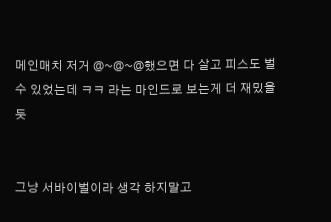메인매치 저거 @~@~@했으면 다 살고 피스도 벌수 있었는데 ㅋㅋ 라는 마인드로 보는게 더 재밌을듯


그냥 서바이벌이라 생각 하지말고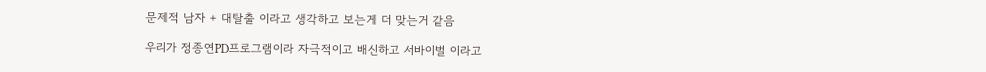문제적 남자 + 대탈출 이라고 생각하고 보는게 더 맞는거 같음

우리가 정종연PD프로그램이라 자극적이고 배신하고 서바이벌 이라고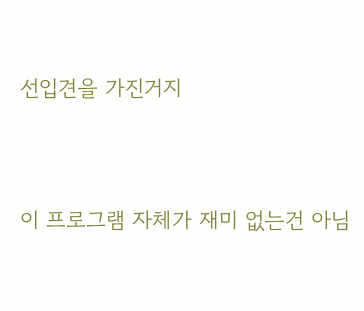선입견을 가진거지


이 프로그램 자체가 재미 없는건 아님